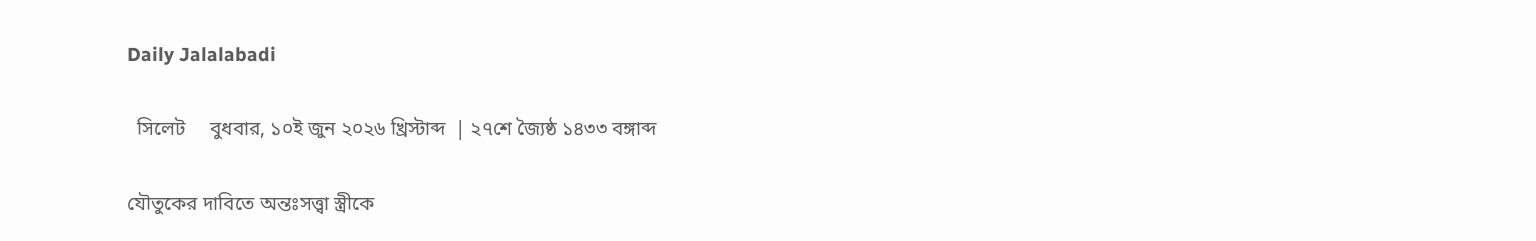Daily Jalalabadi

  সিলেট     বুধবার, ১০ই জুন ২০২৬ খ্রিস্টাব্দ  | ২৭শে জ্যৈষ্ঠ ১৪৩৩ বঙ্গাব্দ

যৌতুকের দাবিতে অন্তঃসত্ত্বা স্ত্রীকে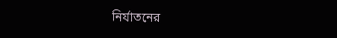নির্যাতনের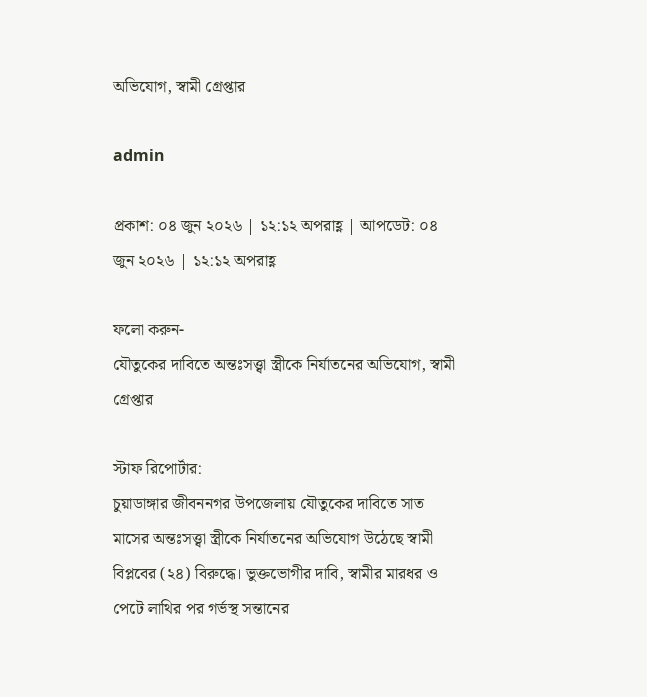অভিযোগ, স্বামী গ্রেপ্তার

admin

প্রকাশ: ০৪ জুন ২০২৬ | ১২:১২ অপরাহ্ণ | আপডেট: ০৪ জুন ২০২৬ | ১২:১২ অপরাহ্ণ

ফলো করুন-
যৌতুকের দাবিতে অন্তঃসত্ত্বা স্ত্রীকে নির্যাতনের অভিযোগ, স্বামী গ্রেপ্তার

স্টাফ রিপোর্টার:
চুয়াডাঙ্গার জীবননগর উপজেলায় যৌতুকের দাবিতে সাত মাসের অন্তঃসত্ত্বা স্ত্রীকে নির্যাতনের অভিযোগ উঠেছে স্বামী বিপ্লবের (২৪) বিরুদ্ধে। ভুক্তভোগীর দাবি, স্বামীর মারধর ও পেটে লাথির পর গর্ভস্থ সন্তানের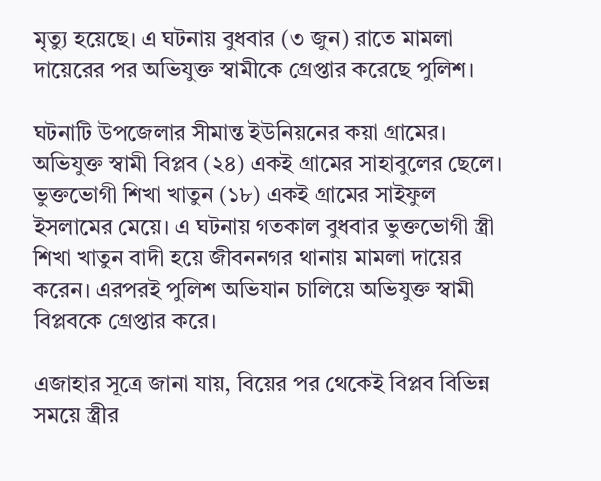মৃত্যু হয়েছে। এ ঘটনায় বুধবার (৩ জুন) রাতে মামলা দায়েরের পর অভিযুক্ত স্বামীকে গ্রেপ্তার করেছে পুলিশ।

ঘটনাটি উপজেলার সীমান্ত ইউনিয়নের কয়া গ্রামের। অভিযুক্ত স্বামী বিপ্লব (২৪) একই গ্রামের সাহাবুলের ছেলে। ভুক্তভোগী শিখা খাতুন (১৮) একই গ্রামের সাইফুল ইসলামের মেয়ে। এ ঘটনায় গতকাল বুধবার ভুক্তভোগী স্ত্রী শিখা খাতুন বাদী হয়ে জীবননগর থানায় মামলা দায়ের করেন। এরপরই পুলিশ অভিযান চালিয়ে অভিযুক্ত স্বামী বিপ্লবকে গ্রেপ্তার করে।

এজাহার সূত্রে জানা যায়, বিয়ের পর থেকেই বিপ্লব বিভিন্ন সময়ে স্ত্রীর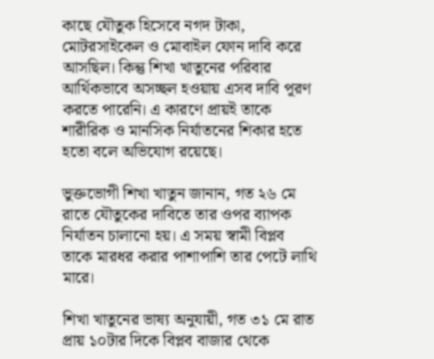কাছে যৌতুক হিসেবে নগদ টাকা, মোটরসাইকেল ও মোবাইল ফোন দাবি করে আসছিল। কিন্তু শিখা খাতুনের পরিবার আর্থিকভাবে অসচ্ছল হওয়ায় এসব দাবি পূরণ করতে পারেনি। এ কারণে প্রায়ই তাকে শারীরিক ও মানসিক নির্যাতনের শিকার হতে হতো বলে অভিযোগ রয়েছে।

ভুক্তভোগী শিখা খাতুন জানান, গত ২৬ মে রাতে যৌতুকের দাবিতে তার ওপর ব্যাপক নির্যাতন চালানো হয়। এ সময় স্বামী বিপ্লব তাকে মারধর করার পাশাপাশি তার পেটে লাথি মারে।

শিখা খাতুনের ভাষ্য অনুযায়ী, গত ৩১ মে রাত প্রায় ১০টার দিকে বিপ্লব বাজার থেকে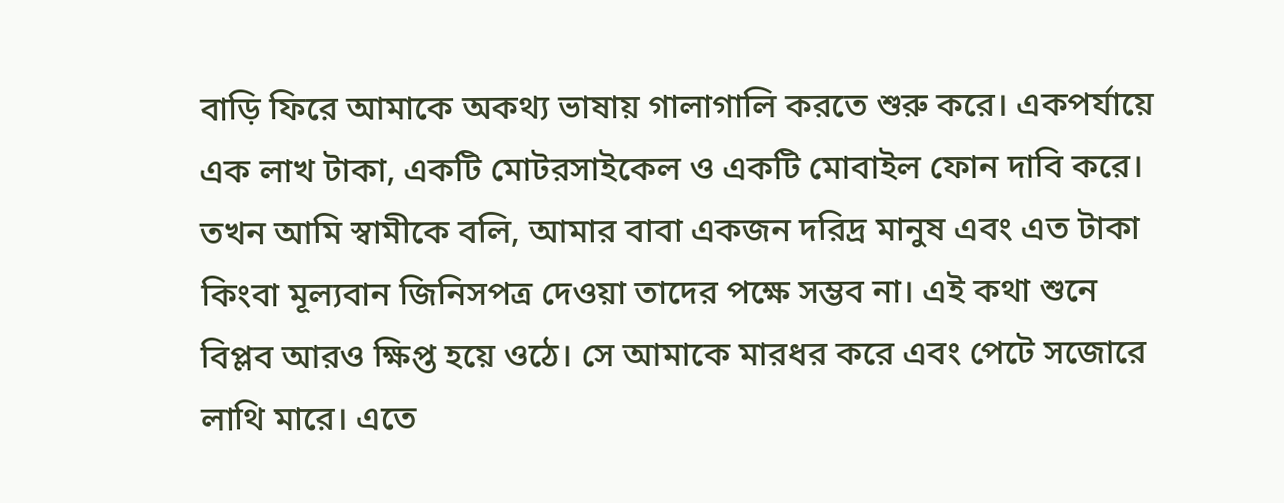বাড়ি ফিরে আমাকে অকথ্য ভাষায় গালাগালি করতে শুরু করে। একপর্যায়ে এক লাখ টাকা, একটি মোটরসাইকেল ও একটি মোবাইল ফোন দাবি করে। তখন আমি স্বামীকে বলি, আমার বাবা একজন দরিদ্র মানুষ এবং এত টাকা কিংবা মূল্যবান জিনিসপত্র দেওয়া তাদের পক্ষে সম্ভব না। এই কথা শুনে বিপ্লব আরও ক্ষিপ্ত হয়ে ওঠে। সে আমাকে মারধর করে এবং পেটে সজোরে লাথি মারে। এতে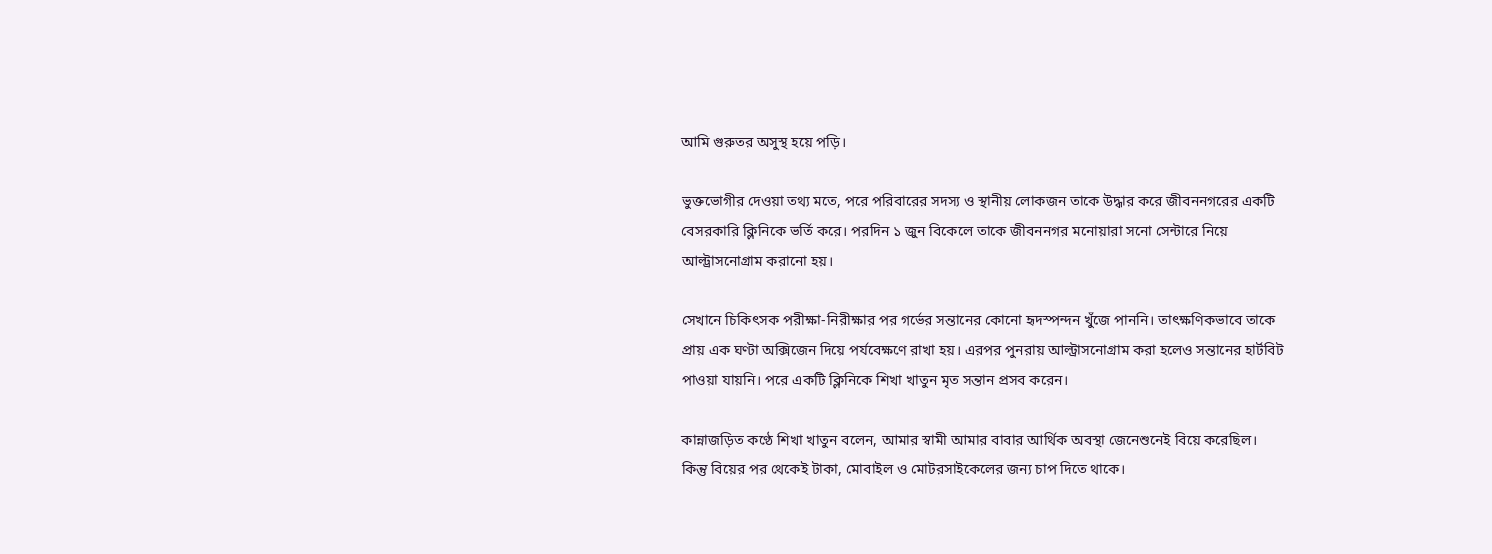আমি গুরুতর অসুস্থ হয়ে পড়ি।

ভুক্তভোগীর দেওয়া তথ্য মতে, পরে পরিবারের সদস্য ও স্থানীয় লোকজন তাকে উদ্ধার করে জীবননগরের একটি বেসরকারি ক্লিনিকে ভর্তি করে। পরদিন ১ জুন বিকেলে তাকে জীবননগর মনোয়ারা সনো সেন্টারে নিয়ে আল্ট্রাসনোগ্রাম করানো হয়।

সেখানে চিকিৎসক পরীক্ষা-নিরীক্ষার পর গর্ভের সন্তানের কোনো হৃদস্পন্দন খুঁজে পাননি। তাৎক্ষণিকভাবে তাকে প্রায় এক ঘণ্টা অক্সিজেন দিয়ে পর্যবেক্ষণে রাখা হয়। এরপর পুনরায় আল্ট্রাসনোগ্রাম করা হলেও সন্তানের হার্টবিট পাওয়া যায়নি। পরে একটি ক্লিনিকে শিখা খাতুন মৃত সন্তান প্রসব করেন।

কান্নাজড়িত কণ্ঠে শিখা খাতুন বলেন, আমার স্বামী আমার বাবার আর্থিক অবস্থা জেনেশুনেই বিয়ে করেছিল। কিন্তু বিয়ের পর থেকেই টাকা, মোবাইল ও মোটরসাইকেলের জন্য চাপ দিতে থাকে।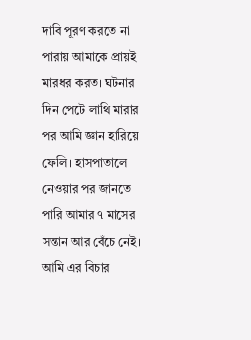দাবি পূরণ করতে না পারায় আমাকে প্রায়ই মারধর করত। ঘটনার দিন পেটে লাথি মারার পর আমি জ্ঞান হারিয়ে ফেলি। হাসপাতালে নেওয়ার পর জানতে পারি আমার ৭ মাসের সন্তান আর বেঁচে নেই। আমি এর বিচার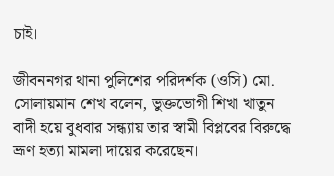চাই।

জীবননগর থানা পুলিশের পরিদর্শক (ওসি) মো. সোলায়মান শেখ বলেন, ভুক্তভোগী শিখা খাতুন বাদী হয়ে বুধবার সন্ধ্যায় তার স্বামী বিপ্লবের বিরুদ্ধে ভ্রূণ হত্যা মামলা দায়ের করেছেন।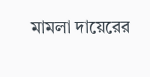মামলা দায়েরের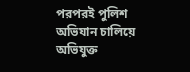পরপরই পুলিশ অভিযান চালিয়ে অভিযুক্ত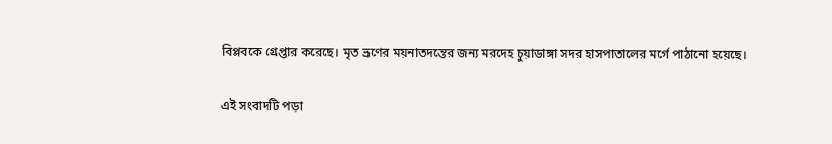বিপ্লবকে গ্রেপ্তার করেছে। মৃত ভ্রূণের ময়নাতদন্তের জন্য মরদেহ চুয়াডাঙ্গা সদর হাসপাতালের মর্গে পাঠানো হয়েছে।

এই সংবাদটি পড়া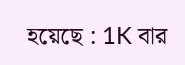হয়েছে : 1K বার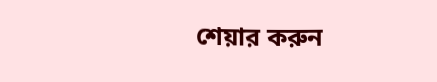শেয়ার করুন